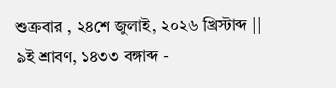শুক্রবার , ২৪শে জুলাই, ২০২৬ খ্রিস্টাব্দ || ৯ই শ্রাবণ, ১৪৩৩ বঙ্গাব্দ -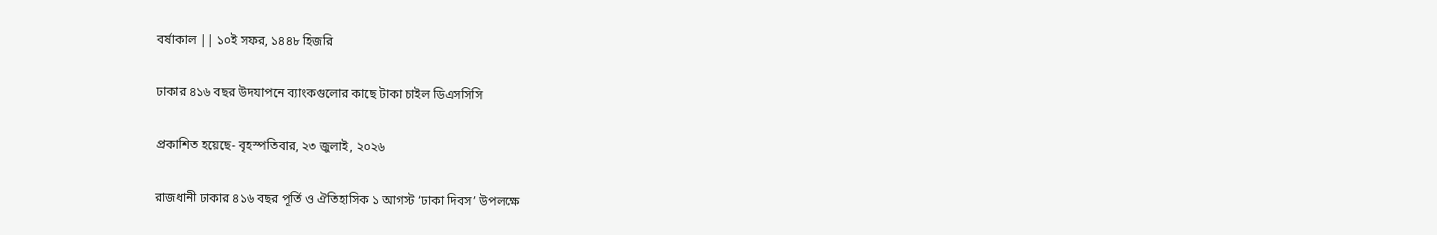বর্ষাকাল || ১০ই সফর, ১৪৪৮ হিজরি

ঢাকার ৪১৬ বছর উদযাপনে ব্যাংকগুলোর কাছে টাকা চাইল ডিএসসিসি

প্রকাশিত হয়েছে- বৃহস্পতিবার, ২৩ জুলাই, ২০২৬

রাজধানী ঢাকার ৪১৬ বছর পূর্তি ও ঐতিহাসিক ১ আগস্ট ‘ঢাকা দিবস’ উপলক্ষে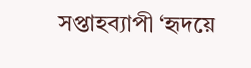সপ্তাহব্যাপী ‘হৃদয়ে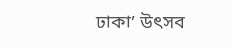ঢাকা’ উৎসব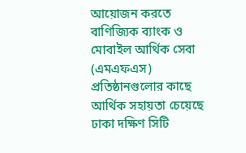আয়োজন করতে বাণিজ্যিক ব্যাংক ও মোবাইল আর্থিক সেবা (এমএফএস) প্রতিষ্ঠানগুলোর কাছে আর্থিক সহায়তা চেয়েছে ঢাকা দক্ষিণ সিটি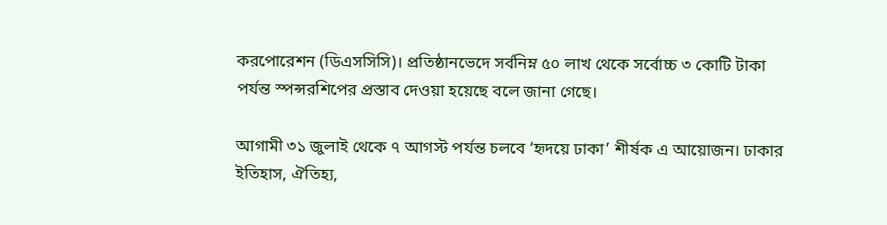করপোরেশন (ডিএসসিসি)। প্রতিষ্ঠানভেদে সর্বনিম্ন ৫০ লাখ থেকে সর্বোচ্চ ৩ কোটি টাকা পর্যন্ত স্পন্সরশিপের প্রস্তাব দেওয়া হয়েছে বলে জানা গেছে।

আগামী ৩১ জুলাই থেকে ৭ আগস্ট পর্যন্ত চলবে ‘হৃদয়ে ঢাকা’ শীর্ষক এ আয়োজন। ঢাকার ইতিহাস, ঐতিহ্য,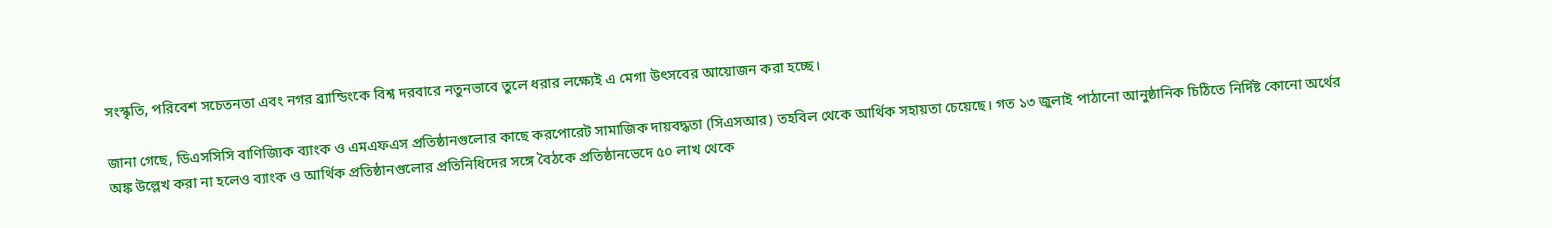সংস্কৃতি, পরিবেশ সচেতনতা এবং নগর ব্র্যান্ডিংকে বিশ্ব দরবারে নতুনভাবে তুলে ধরার লক্ষ্যেই এ মেগা উৎসবের আয়োজন করা হচ্ছে।

জানা গেছে, ডিএসসিসি বাণিজ্যিক ব্যাংক ও এমএফএস প্রতিষ্ঠানগুলোর কাছে করপোরেট সামাজিক দায়বদ্ধতা (সিএসআর) তহবিল থেকে আর্থিক সহায়তা চেয়েছে। গত ১৩ জুলাই পাঠানো আনুষ্ঠানিক চিঠিতে নির্দিষ্ট কোনো অর্থের অঙ্ক উল্লেখ করা না হলেও ব্যাংক ও আর্থিক প্রতিষ্ঠানগুলোর প্রতিনিধিদের সঙ্গে বৈঠকে প্রতিষ্ঠানভেদে ৫০ লাখ থেকে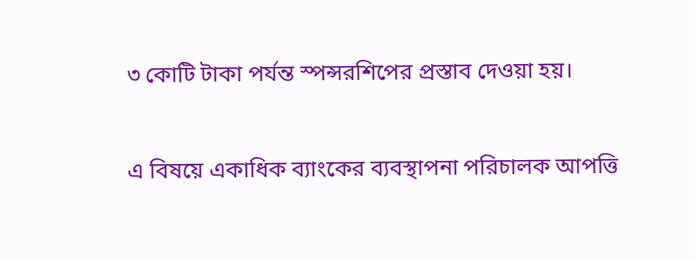৩ কোটি টাকা পর্যন্ত স্পন্সরশিপের প্রস্তাব দেওয়া হয়।

এ বিষয়ে একাধিক ব্যাংকের ব্যবস্থাপনা পরিচালক আপত্তি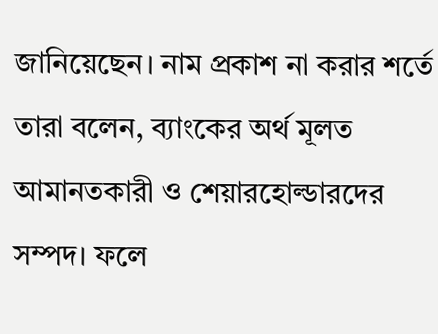জানিয়েছেন। নাম প্রকাশ না করার শর্তে তারা বলেন, ব্যাংকের অর্থ মূলত আমানতকারী ও শেয়ারহোল্ডারদের সম্পদ। ফলে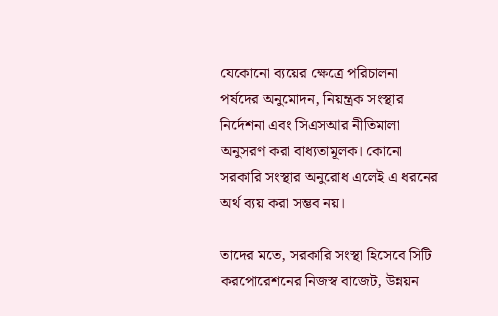যেকোনো ব্যয়ের ক্ষেত্রে পরিচালনা পর্ষদের অনুমোদন, নিয়ন্ত্রক সংস্থার নির্দেশনা এবং সিএসআর নীতিমালা অনুসরণ করা বাধ্যতামূলক। কোনো সরকারি সংস্থার অনুরোধ এলেই এ ধরনের অর্থ ব্যয় করা সম্ভব নয়।

তাদের মতে, সরকারি সংস্থা হিসেবে সিটি করপোরেশনের নিজস্ব বাজেট, উন্নয়ন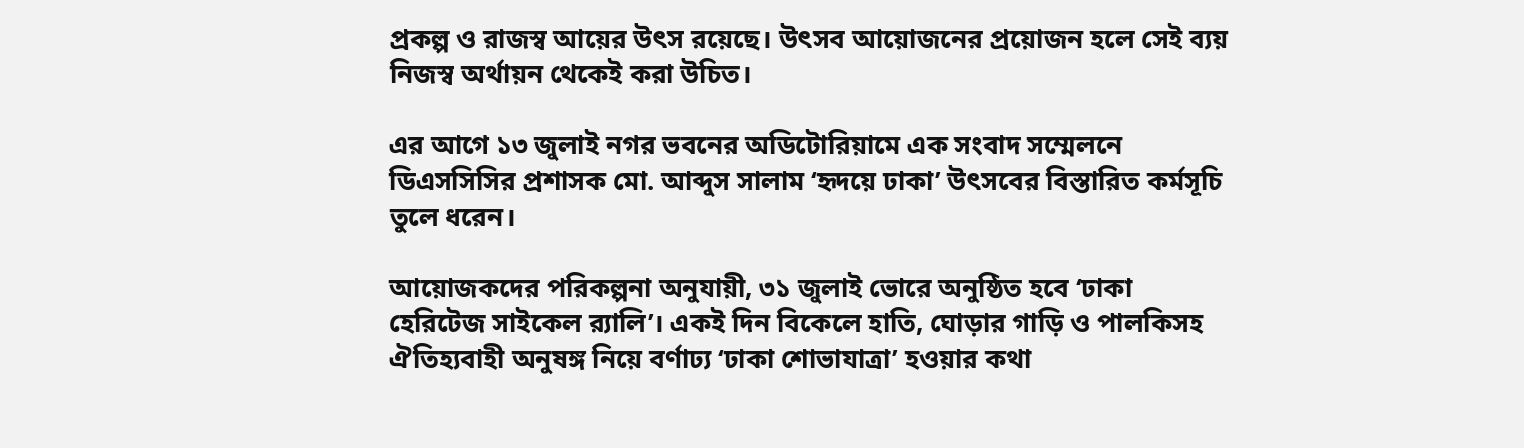প্রকল্প ও রাজস্ব আয়ের উৎস রয়েছে। উৎসব আয়োজনের প্রয়োজন হলে সেই ব্যয় নিজস্ব অর্থায়ন থেকেই করা উচিত।

এর আগে ১৩ জুলাই নগর ভবনের অডিটোরিয়ামে এক সংবাদ সম্মেলনে ডিএসসিসির প্রশাসক মো. আব্দুস সালাম ‘হৃদয়ে ঢাকা’ উৎসবের বিস্তারিত কর্মসূচি তুলে ধরেন।

আয়োজকদের পরিকল্পনা অনুযায়ী, ৩১ জুলাই ভোরে অনুষ্ঠিত হবে ‘ঢাকা হেরিটেজ সাইকেল র‍্যালি’। একই দিন বিকেলে হাতি, ঘোড়ার গাড়ি ও পালকিসহ ঐতিহ্যবাহী অনুষঙ্গ নিয়ে বর্ণাঢ্য ‘ঢাকা শোভাযাত্রা’ হওয়ার কথা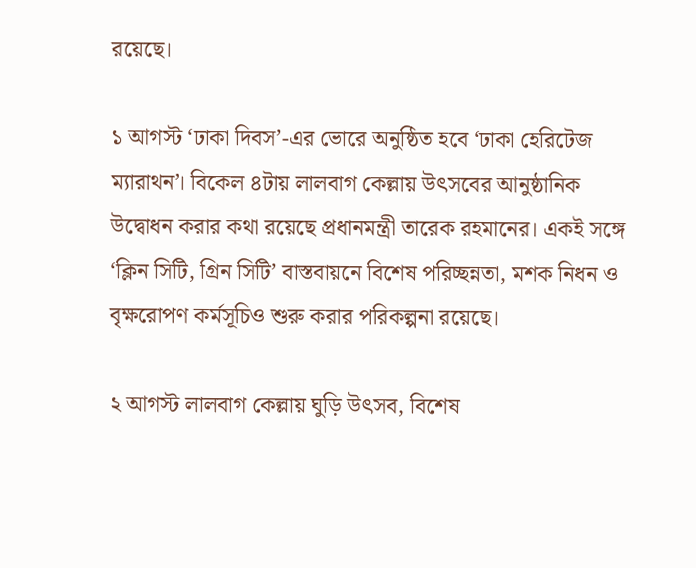রয়েছে।

১ আগস্ট ‘ঢাকা দিবস’-এর ভোরে অনুষ্ঠিত হবে ‘ঢাকা হেরিটেজ ম্যারাথন’। বিকেল ৪টায় লালবাগ কেল্লায় উৎসবের আনুষ্ঠানিক উদ্বোধন করার কথা রয়েছে প্রধানমন্ত্রী তারেক রহমানের। একই সঙ্গে ‘ক্লিন সিটি, গ্রিন সিটি’ বাস্তবায়নে বিশেষ পরিচ্ছন্নতা, মশক নিধন ও বৃক্ষরোপণ কর্মসূচিও শুরু করার পরিকল্পনা রয়েছে।

২ আগস্ট লালবাগ কেল্লায় ঘুড়ি উৎসব, বিশেষ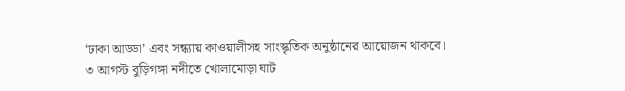‘ঢাকা আড্ডা’ এবং সন্ধ্যায় কাওয়ালীসহ সাংস্কৃতিক অনুষ্ঠানের আয়োজন থাকবে। ৩ আগস্ট বুড়িগঙ্গা নদীতে খোলামোড়া ঘাট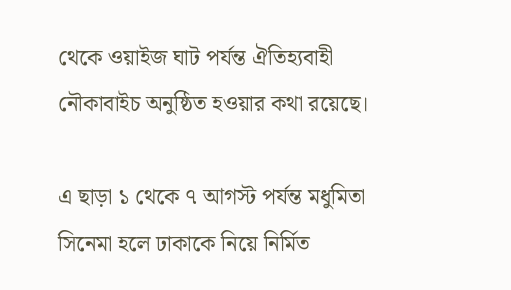থেকে ওয়াইজ ঘাট পর্যন্ত ঐতিহ্যবাহী নৌকাবাইচ অনুষ্ঠিত হওয়ার কথা রয়েছে।

এ ছাড়া ১ থেকে ৭ আগস্ট পর্যন্ত মধুমিতা সিনেমা হলে ঢাকাকে নিয়ে নির্মিত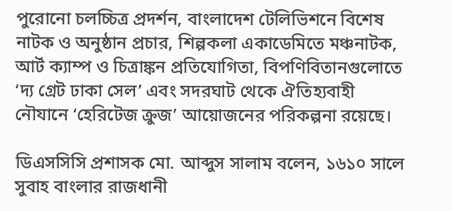পুরোনো চলচ্চিত্র প্রদর্শন, বাংলাদেশ টেলিভিশনে বিশেষ নাটক ও অনুষ্ঠান প্রচার, শিল্পকলা একাডেমিতে মঞ্চনাটক, আর্ট ক্যাম্প ও চিত্রাঙ্কন প্রতিযোগিতা, বিপণিবিতানগুলোতে ‘দ্য গ্রেট ঢাকা সেল’ এবং সদরঘাট থেকে ঐতিহ্যবাহী নৌযানে ‘হেরিটেজ ক্রুজ’ আয়োজনের পরিকল্পনা রয়েছে।

ডিএসসিসি প্রশাসক মো. আব্দুস সালাম বলেন, ১৬১০ সালে সুবাহ বাংলার রাজধানী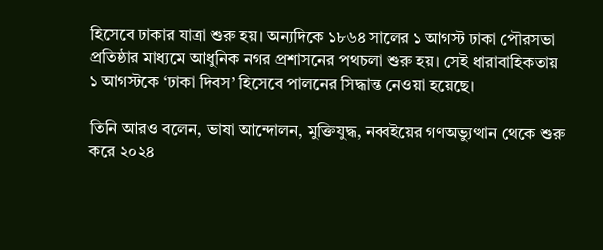হিসেবে ঢাকার যাত্রা শুরু হয়। অন্যদিকে ১৮৬৪ সালের ১ আগস্ট ঢাকা পৌরসভা প্রতিষ্ঠার মাধ্যমে আধুনিক নগর প্রশাসনের পথচলা শুরু হয়। সেই ধারাবাহিকতায় ১ আগস্টকে ‘ঢাকা দিবস’ হিসেবে পালনের সিদ্ধান্ত নেওয়া হয়েছে।

তিনি আরও বলেন, ভাষা আন্দোলন, মুক্তিযুদ্ধ, নব্বইয়ের গণঅভ্যুত্থান থেকে শুরু করে ২০২৪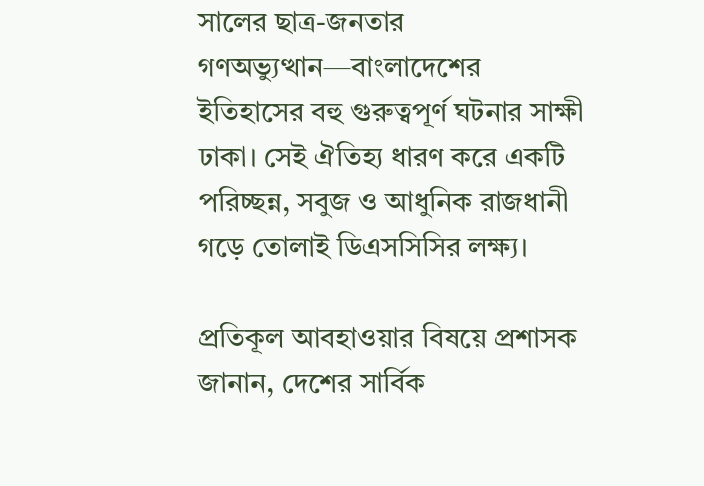সালের ছাত্র-জনতার গণঅভ্যুত্থান—বাংলাদেশের ইতিহাসের বহু গুরুত্বপূর্ণ ঘটনার সাক্ষী ঢাকা। সেই ঐতিহ্য ধারণ করে একটি পরিচ্ছন্ন, সবুজ ও আধুনিক রাজধানী গড়ে তোলাই ডিএসসিসির লক্ষ্য।

প্রতিকূল আবহাওয়ার বিষয়ে প্রশাসক জানান, দেশের সার্বিক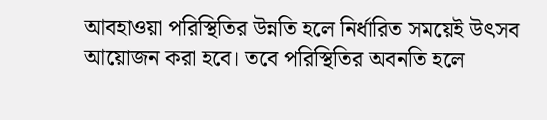আবহাওয়া পরিস্থিতির উন্নতি হলে নির্ধারিত সময়েই উৎসব আয়োজন করা হবে। তবে পরিস্থিতির অবনতি হলে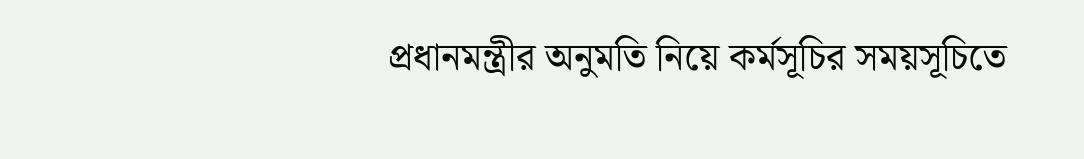প্রধানমন্ত্রীর অনুমতি নিয়ে কর্মসূচির সময়সূচিতে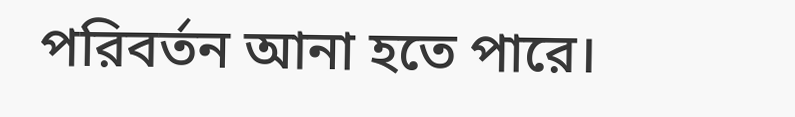পরিবর্তন আনা হতে পারে।